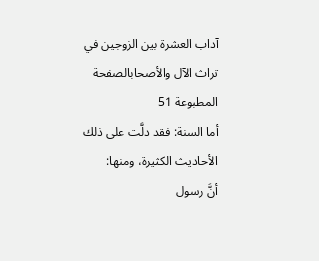آداب العشرة بين الزوجين في تراث الآل والأصحابالصفحة المطبوعة 51
أما السنة: فقد دلَّت على ذلك الأحاديث الكثيرة، ومنها:
أنَّ رسول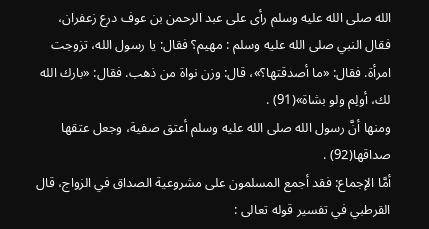الله صلى الله عليه وسلم رأى على عبد الرحمن بن عوف درع زعفران، فقال النبي صلى الله عليه وسلم : مهيم؟ فقال: يا رسول الله، تزوجت امرأة. فقال: «ما أصدقتها؟»، قال: وزن نواة من ذهب. فقال: «بارك الله لك، أولِم ولو بشاة»(91) .
ومنها أنَّ رسول الله صلى الله عليه وسلم أعتق صفية، وجعل عتقها صداقها(92) .
أمَّا الإجماع: فقد أجمع المسلمون على مشروعية الصداق في الزواج، قال القرطبي في تفسير قوله تعالى :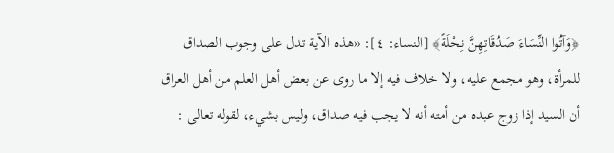﴿وَآتُوا النِّسَاءَ صَدُقَاتِهِنَّ نِحْلَةً﴾ [النساء: ٤]: «هذه الآية تدل على وجوب الصداق للمرأة، وهو مجمع عليه، ولا خلاف فيه إلا ما روى عن بعض أهل العلم من أهل العراق أن السيد إذا زوج عبده من أمته أنه لا يجب فيه صداق، وليس بشيء، لقوله تعالى :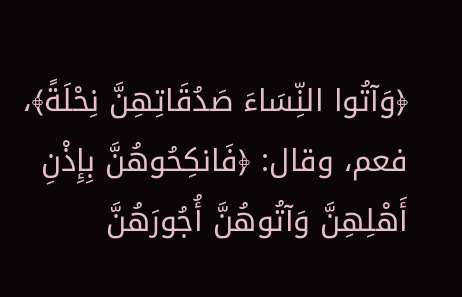﴿وَآتُوا النِّسَاءَ صَدُقَاتِهِنَّ نِحْلَةً﴾، فعم، وقال: ﴿فَانكِحُوهُنَّ بِإِذْنِ أَهْلِهِنَّ وَآتُوهُنَّ أُجُورَهُنَّ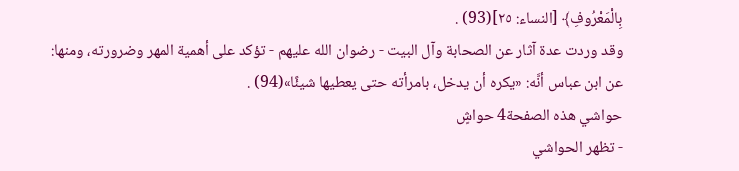بِالْمَعْرُوفِ﴾ [النساء: ٢٥](93) .
وقد وردت عدة آثار عن الصحابة وآل البيت - رضوان الله عليهم - تؤكد على أهمية المهر وضرورته، ومنها:
عن ابن عباس أنَّه: «يكره أن يدخل، بامرأته حتى يعطيها شيئًا»(94) .
حواشي هذه الصفحة4 حواشٍ
- تظهر الحواشي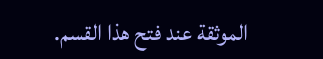الموثقة عند فتح هذا القسم.